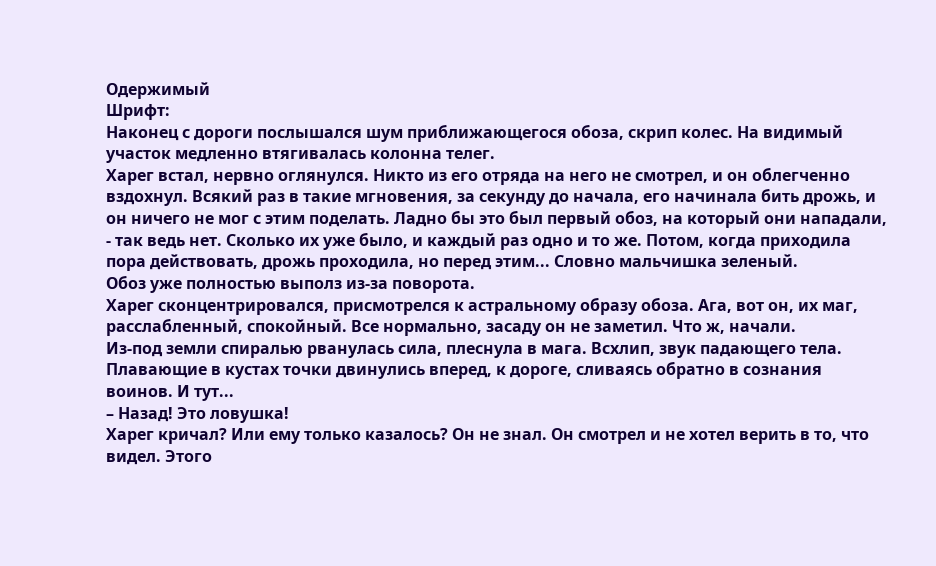Одержимый
Шрифт:
Наконец с дороги послышался шум приближающегося обоза, скрип колес. На видимый участок медленно втягивалась колонна телег.
Харег встал, нервно оглянулся. Никто из его отряда на него не смотрел, и он облегченно вздохнул. Всякий раз в такие мгновения, за секунду до начала, его начинала бить дрожь, и он ничего не мог с этим поделать. Ладно бы это был первый обоз, на который они нападали, - так ведь нет. Сколько их уже было, и каждый раз одно и то же. Потом, когда приходила пора действовать, дрожь проходила, но перед этим... Словно мальчишка зеленый.
Обоз уже полностью выполз из-за поворота.
Харег сконцентрировался, присмотрелся к астральному образу обоза. Ага, вот он, их маг, расслабленный, спокойный. Все нормально, засаду он не заметил. Что ж, начали.
Из-под земли спиралью рванулась сила, плеснула в мага. Всхлип, звук падающего тела. Плавающие в кустах точки двинулись вперед, к дороге, сливаясь обратно в сознания воинов. И тут...
– Назад! Это ловушка!
Харег кричал? Или ему только казалось? Он не знал. Он смотрел и не хотел верить в то, что видел. Этого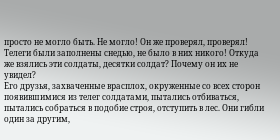просто не могло быть. Не могло! Он же проверял, проверял! Телеги были заполнены снедью, не было в них никого! Откуда же взялись эти солдаты, десятки солдат? Почему он их не увидел?
Его друзья, захваченные врасплох, окруженные со всех сторон появившимися из телег солдатами, пытались отбиваться, пытались собраться в подобие строя, отступить в лес. Они гибли один за другим,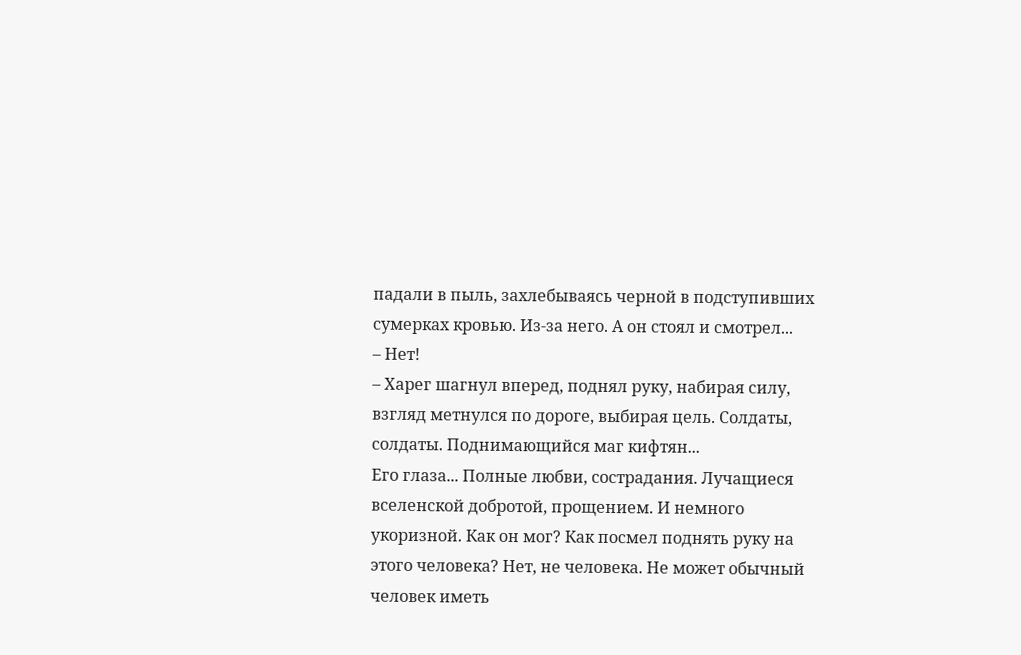падали в пыль, захлебываясь черной в подступивших сумерках кровью. Из-за него. А он стоял и смотрел...
– Нет!
– Харег шагнул вперед, поднял руку, набирая силу, взгляд метнулся по дороге, выбирая цель. Солдаты, солдаты. Поднимающийся маг кифтян...
Его глаза... Полные любви, сострадания. Лучащиеся вселенской добротой, прощением. И немного укоризной. Как он мог? Как посмел поднять руку на этого человека? Нет, не человека. Не может обычный человек иметь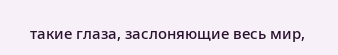такие глаза, заслоняющие весь мир,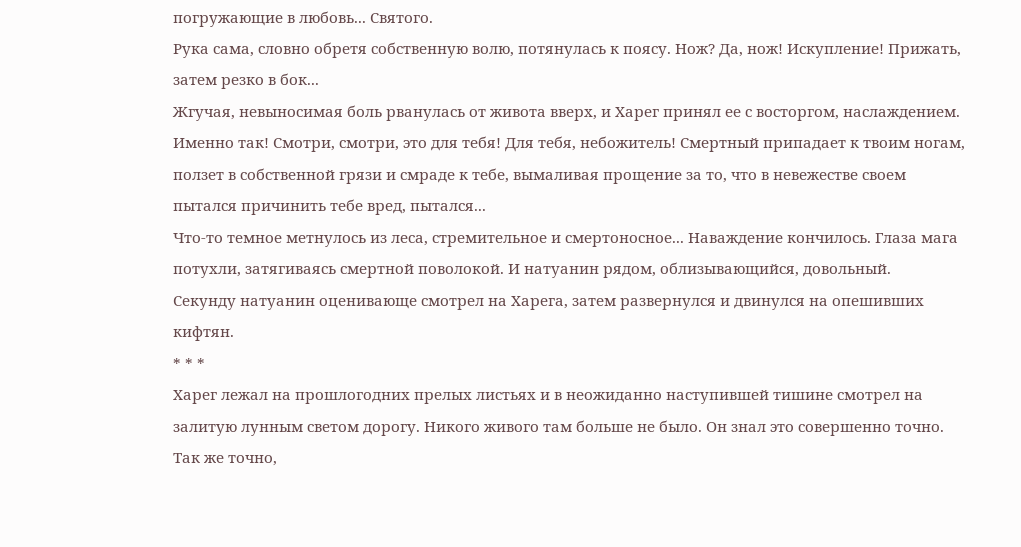погружающие в любовь... Святого.
Рука сама, словно обретя собственную волю, потянулась к поясу. Нож? Да, нож! Искупление! Прижать, затем резко в бок...
Жгучая, невыносимая боль рванулась от живота вверх, и Харег принял ее с восторгом, наслаждением. Именно так! Смотри, смотри, это для тебя! Для тебя, небожитель! Смертный припадает к твоим ногам, ползет в собственной грязи и смраде к тебе, вымаливая прощение за то, что в невежестве своем пытался причинить тебе вред, пытался...
Что-то темное метнулось из леса, стремительное и смертоносное... Наваждение кончилось. Глаза мага потухли, затягиваясь смертной поволокой. И натуанин рядом, облизывающийся, довольный.
Секунду натуанин оценивающе смотрел на Харега, затем развернулся и двинулся на опешивших кифтян.
* * *
Харег лежал на прошлогодних прелых листьях и в неожиданно наступившей тишине смотрел на залитую лунным светом дорогу. Никого живого там больше не было. Он знал это совершенно точно.
Так же точно,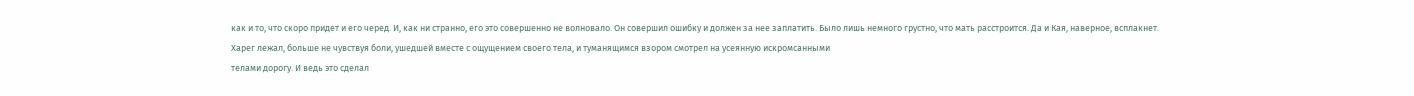как и то, что скоро придет и его черед. И, как ни странно, его это совершенно не волновало. Он совершил ошибку и должен за нее заплатить. Было лишь немного грустно, что мать расстроится. Да и Кая, наверное, всплакнет.
Харег лежал, больше не чувствуя боли, ушедшей вместе с ощущением своего тела, и туманящимся взором смотрел на усеянную искромсанными
телами дорогу. И ведь это сделал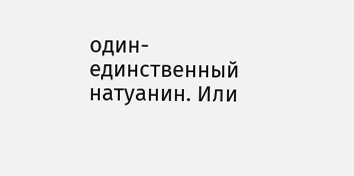один-единственный натуанин. Или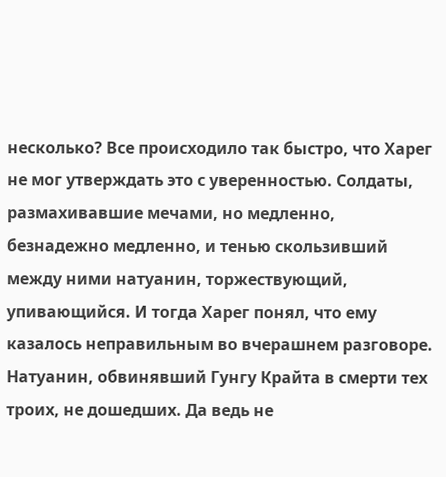несколько? Все происходило так быстро, что Харег не мог утверждать это с уверенностью. Солдаты, размахивавшие мечами, но медленно, безнадежно медленно, и тенью скользивший между ними натуанин, торжествующий, упивающийся. И тогда Харег понял, что ему казалось неправильным во вчерашнем разговоре. Натуанин, обвинявший Гунгу Крайта в смерти тех троих, не дошедших. Да ведь не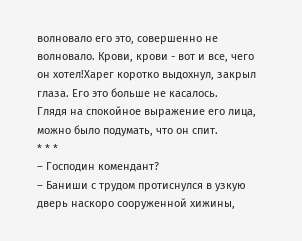волновало его это, совершенно не волновало. Крови, крови - вот и все, чего он хотел!Харег коротко выдохнул, закрыл глаза. Его это больше не касалось.
Глядя на спокойное выражение его лица, можно было подумать, что он спит.
* * *
– Господин комендант?
– Баниши с трудом протиснулся в узкую дверь наскоро сооруженной хижины,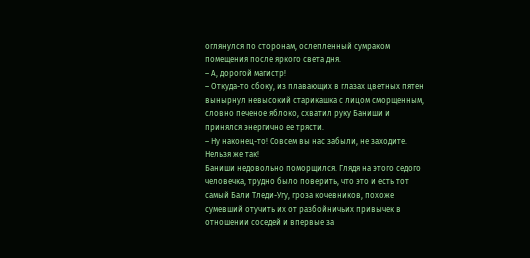оглянулся по сторонам, ослепленный сумраком помещения после яркого света дня.
– А, дорогой магистр!
– Откуда-то сбоку, из плавающих в глазах цветных пятен вынырнул невысокий старикашка с лицом сморщенным, словно печеное яблоко, схватил руку Баниши и принялся энергично ее трясти.
– Ну наконец-то! Совсем вы нас забыли, не заходите. Нельзя же так!
Баниши недовольно поморщился. Глядя на этого седого человечка, трудно было поверить, что это и есть тот самый Бали Тледи-Угу, гроза кочевников, похоже сумевший отучить их от разбойничьих привычек в отношении соседей и впервые за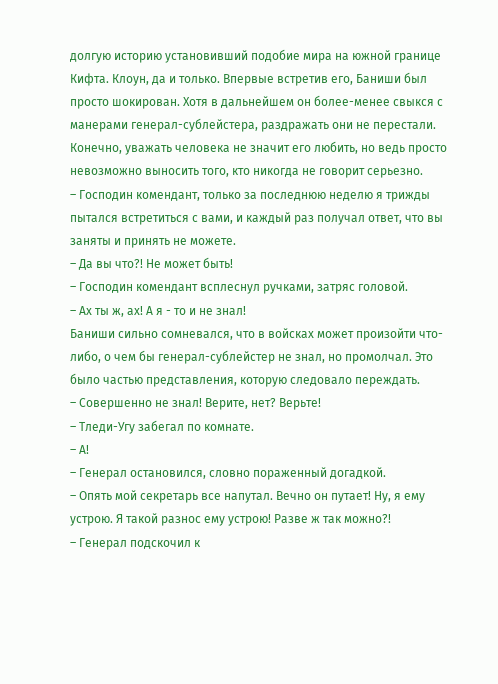долгую историю установивший подобие мира на южной границе Кифта. Клоун, да и только. Впервые встретив его, Баниши был просто шокирован. Хотя в дальнейшем он более-менее свыкся с манерами генерал-сублейстера, раздражать они не перестали. Конечно, уважать человека не значит его любить, но ведь просто невозможно выносить того, кто никогда не говорит серьезно.
– Господин комендант, только за последнюю неделю я трижды пытался встретиться с вами, и каждый раз получал ответ, что вы заняты и принять не можете.
– Да вы что?! Не может быть!
– Господин комендант всплеснул ручками, затряс головой.
– Ах ты ж, ах! А я - то и не знал!
Баниши сильно сомневался, что в войсках может произойти что-либо, о чем бы генерал-сублейстер не знал, но промолчал. Это было частью представления, которую следовало переждать.
– Совершенно не знал! Верите, нет? Верьте!
– Тледи-Угу забегал по комнате.
– А!
– Генерал остановился, словно пораженный догадкой.
– Опять мой секретарь все напутал. Вечно он путает! Ну, я ему устрою. Я такой разнос ему устрою! Разве ж так можно?!
– Генерал подскочил к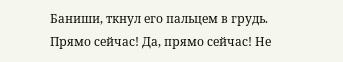Баниши, ткнул его пальцем в грудь. Прямо сейчас! Да, прямо сейчас! Не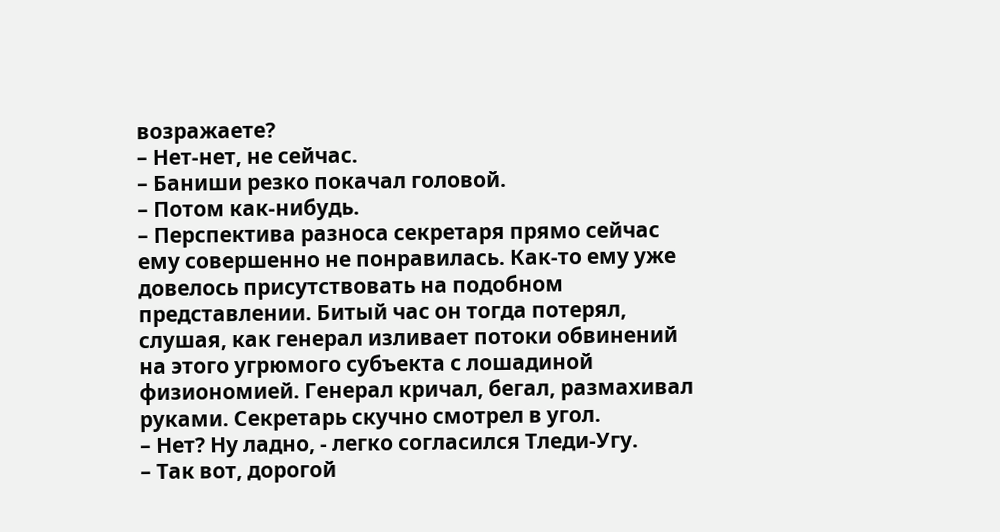возражаете?
– Нет-нет, не сейчас.
– Баниши резко покачал головой.
– Потом как-нибудь.
– Перспектива разноса секретаря прямо сейчас ему совершенно не понравилась. Как-то ему уже довелось присутствовать на подобном представлении. Битый час он тогда потерял, слушая, как генерал изливает потоки обвинений на этого угрюмого субъекта с лошадиной физиономией. Генерал кричал, бегал, размахивал руками. Секретарь скучно смотрел в угол.
– Нет? Ну ладно, - легко согласился Тледи-Угу.
– Так вот, дорогой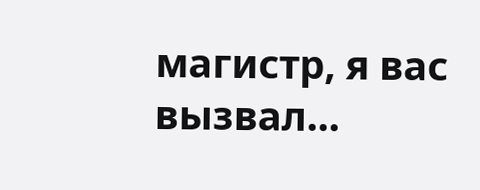магистр, я вас вызвал...